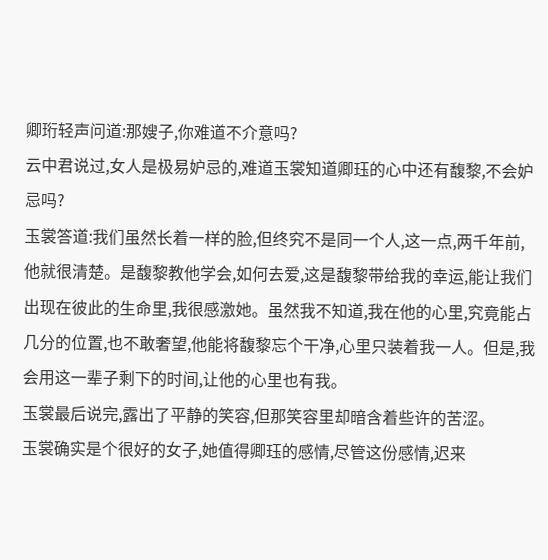卿珩轻声问道:那嫂子,你难道不介意吗?
云中君说过,女人是极易妒忌的,难道玉裳知道卿珏的心中还有馥黎,不会妒忌吗?
玉裳答道:我们虽然长着一样的脸,但终究不是同一个人,这一点,两千年前,他就很清楚。是馥黎教他学会,如何去爱,这是馥黎带给我的幸运,能让我们出现在彼此的生命里,我很感激她。虽然我不知道,我在他的心里,究竟能占几分的位置,也不敢奢望,他能将馥黎忘个干净,心里只装着我一人。但是,我会用这一辈子剩下的时间,让他的心里也有我。
玉裳最后说完,露出了平静的笑容,但那笑容里却暗含着些许的苦涩。
玉裳确实是个很好的女子,她值得卿珏的感情,尽管这份感情,迟来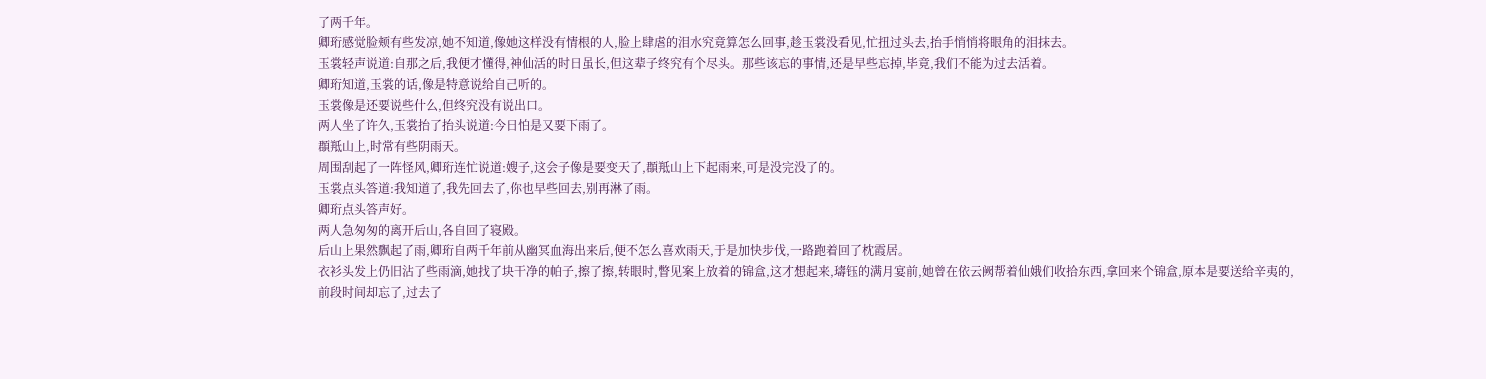了两千年。
卿珩感觉脸颊有些发凉,她不知道,像她这样没有情根的人,脸上肆虐的泪水究竟算怎么回事,趁玉裳没看见,忙扭过头去,抬手悄悄将眼角的泪抹去。
玉裳轻声说道:自那之后,我便才懂得,神仙活的时日虽长,但这辈子终究有个尽头。那些该忘的事情,还是早些忘掉,毕竟,我们不能为过去活着。
卿珩知道,玉裳的话,像是特意说给自己听的。
玉裳像是还要说些什么,但终究没有说出口。
两人坐了许久,玉裳抬了抬头说道:今日怕是又要下雨了。
頵羝山上,时常有些阴雨天。
周围刮起了一阵怪风,卿珩连忙说道:嫂子,这会子像是要变天了,頵羝山上下起雨来,可是没完没了的。
玉裳点头答道:我知道了,我先回去了,你也早些回去,别再淋了雨。
卿珩点头答声好。
两人急匆匆的离开后山,各自回了寝殿。
后山上果然飘起了雨,卿珩自两千年前从幽冥血海出来后,便不怎么喜欢雨天,于是加快步伐,一路跑着回了枕霞居。
衣衫头发上仍旧沾了些雨滴,她找了块干净的帕子,擦了擦,转眼时,瞥见案上放着的锦盒,这才想起来,璹钰的满月宴前,她曾在依云阙帮着仙娥们收拾东西,拿回来个锦盒,原本是要送给辛夷的,前段时间却忘了,过去了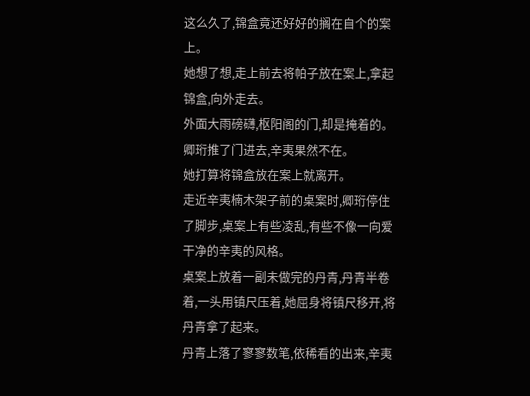这么久了,锦盒竟还好好的搁在自个的案上。
她想了想,走上前去将帕子放在案上,拿起锦盒,向外走去。
外面大雨磅礴,枢阳阁的门,却是掩着的。
卿珩推了门进去,辛夷果然不在。
她打算将锦盒放在案上就离开。
走近辛夷楠木架子前的桌案时,卿珩停住了脚步,桌案上有些凌乱,有些不像一向爱干净的辛夷的风格。
桌案上放着一副未做完的丹青,丹青半卷着,一头用镇尺压着,她屈身将镇尺移开,将丹青拿了起来。
丹青上落了寥寥数笔,依稀看的出来,辛夷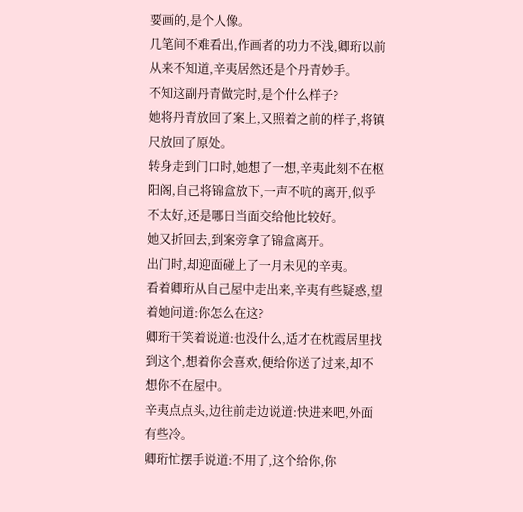要画的,是个人像。
几笔间不难看出,作画者的功力不浅,卿珩以前从来不知道,辛夷居然还是个丹青妙手。
不知这副丹青做完时,是个什么样子?
她将丹青放回了案上,又照着之前的样子,将镇尺放回了原处。
转身走到门口时,她想了一想,辛夷此刻不在枢阳阁,自己将锦盒放下,一声不吭的离开,似乎不太好,还是哪日当面交给他比较好。
她又折回去,到案旁拿了锦盒离开。
出门时,却迎面碰上了一月未见的辛夷。
看着卿珩从自己屋中走出来,辛夷有些疑惑,望着她问道:你怎么在这?
卿珩干笑着说道:也没什么,适才在枕霞居里找到这个,想着你会喜欢,便给你送了过来,却不想你不在屋中。
辛夷点点头,边往前走边说道:快进来吧,外面有些冷。
卿珩忙摆手说道:不用了,这个给你,你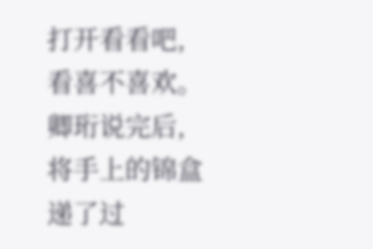打开看看吧,看喜不喜欢。
卿珩说完后,将手上的锦盒递了过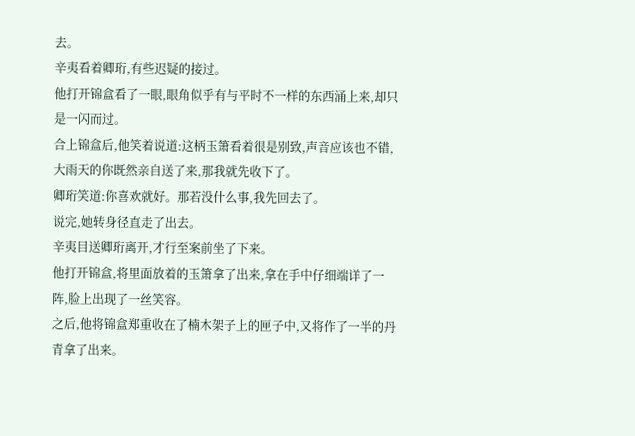去。
辛夷看着卿珩,有些迟疑的接过。
他打开锦盒看了一眼,眼角似乎有与平时不一样的东西涌上来,却只是一闪而过。
合上锦盒后,他笑着说道:这柄玉箫看着很是别致,声音应该也不错,大雨天的你既然亲自送了来,那我就先收下了。
卿珩笑道:你喜欢就好。那若没什么事,我先回去了。
说完,她转身径直走了出去。
辛夷目送卿珩离开,才行至案前坐了下来。
他打开锦盒,将里面放着的玉箫拿了出来,拿在手中仔细端详了一阵,脸上出现了一丝笑容。
之后,他将锦盒郑重收在了楠木架子上的匣子中,又将作了一半的丹青拿了出来。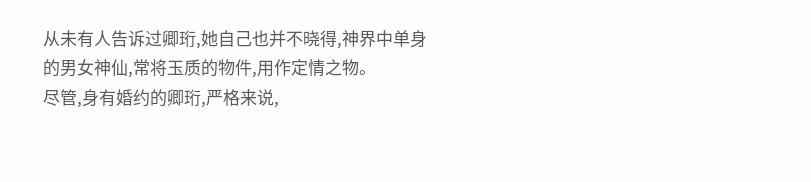从未有人告诉过卿珩,她自己也并不晓得,神界中单身的男女神仙,常将玉质的物件,用作定情之物。
尽管,身有婚约的卿珩,严格来说,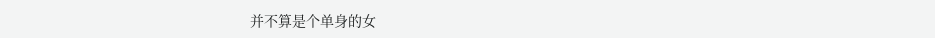并不算是个单身的女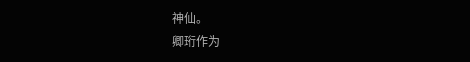神仙。
卿珩作为